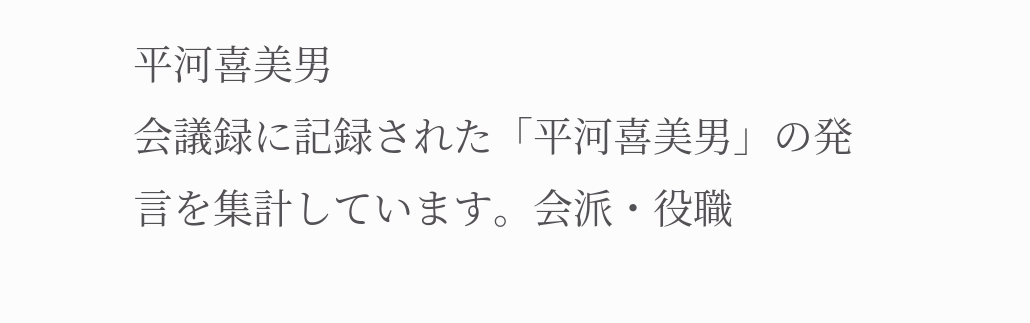平河喜美男
会議録に記録された「平河喜美男」の発言を集計しています。会派・役職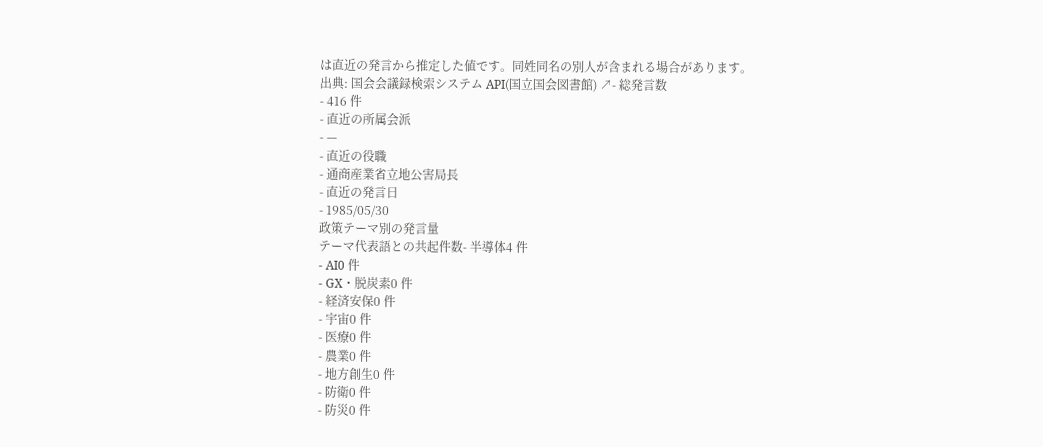は直近の発言から推定した値です。同姓同名の別人が含まれる場合があります。
出典: 国会会議録検索システム API(国立国会図書館) ↗- 総発言数
- 416 件
- 直近の所属会派
- —
- 直近の役職
- 通商産業省立地公害局長
- 直近の発言日
- 1985/05/30
政策テーマ別の発言量
テーマ代表語との共起件数- 半導体4 件
- AI0 件
- GX・脱炭素0 件
- 経済安保0 件
- 宇宙0 件
- 医療0 件
- 農業0 件
- 地方創生0 件
- 防衛0 件
- 防災0 件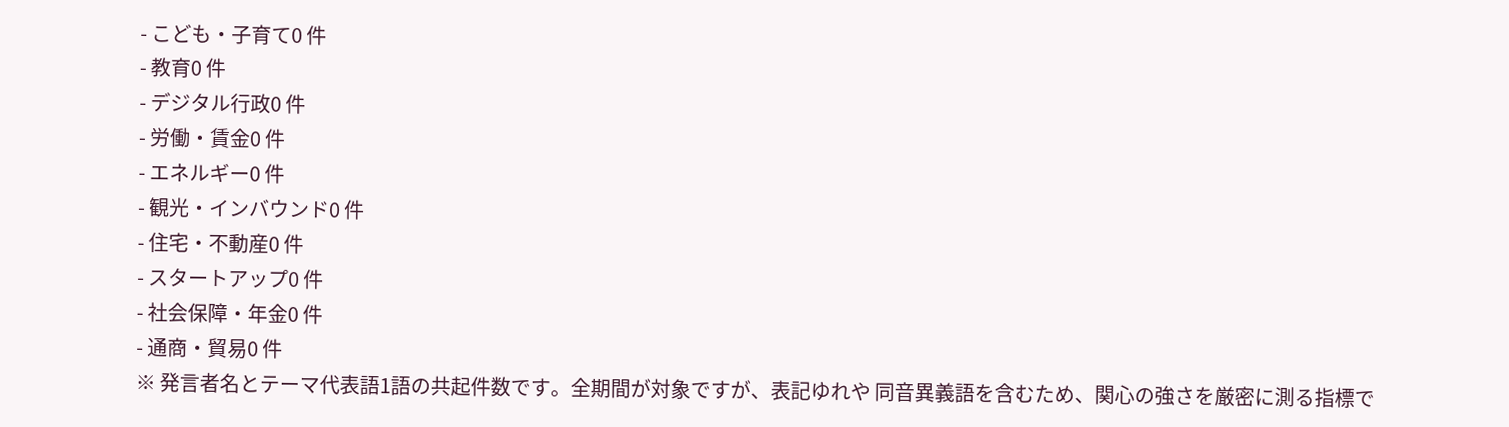- こども・子育て0 件
- 教育0 件
- デジタル行政0 件
- 労働・賃金0 件
- エネルギー0 件
- 観光・インバウンド0 件
- 住宅・不動産0 件
- スタートアップ0 件
- 社会保障・年金0 件
- 通商・貿易0 件
※ 発言者名とテーマ代表語1語の共起件数です。全期間が対象ですが、表記ゆれや 同音異義語を含むため、関心の強さを厳密に測る指標で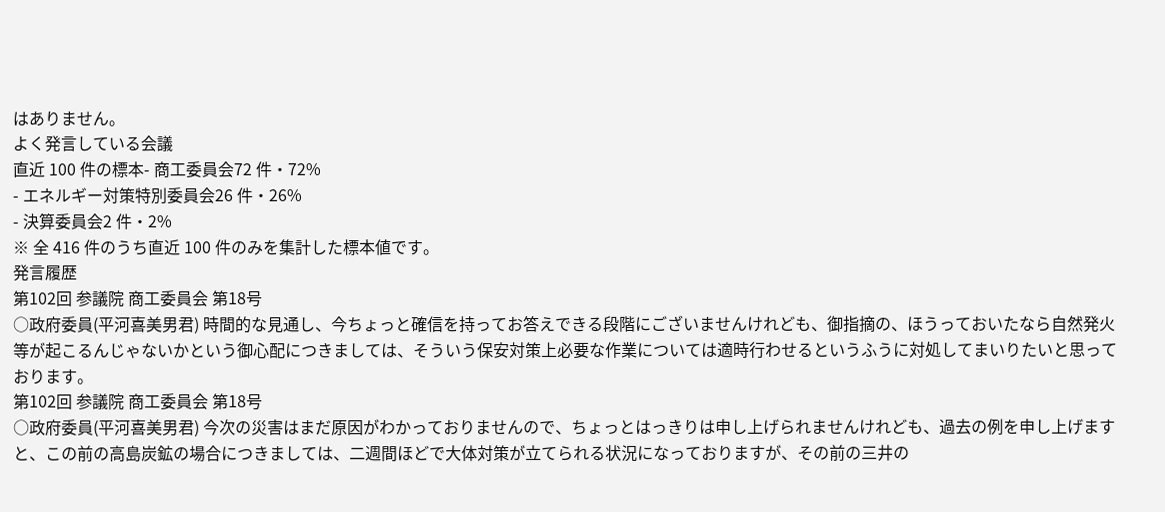はありません。
よく発言している会議
直近 100 件の標本- 商工委員会72 件・72%
- エネルギー対策特別委員会26 件・26%
- 決算委員会2 件・2%
※ 全 416 件のうち直近 100 件のみを集計した標本値です。
発言履歴
第102回 参議院 商工委員会 第18号
○政府委員(平河喜美男君) 時間的な見通し、今ちょっと確信を持ってお答えできる段階にございませんけれども、御指摘の、ほうっておいたなら自然発火等が起こるんじゃないかという御心配につきましては、そういう保安対策上必要な作業については適時行わせるというふうに対処してまいりたいと思っております。
第102回 参議院 商工委員会 第18号
○政府委員(平河喜美男君) 今次の災害はまだ原因がわかっておりませんので、ちょっとはっきりは申し上げられませんけれども、過去の例を申し上げますと、この前の高島炭鉱の場合につきましては、二週間ほどで大体対策が立てられる状況になっておりますが、その前の三井の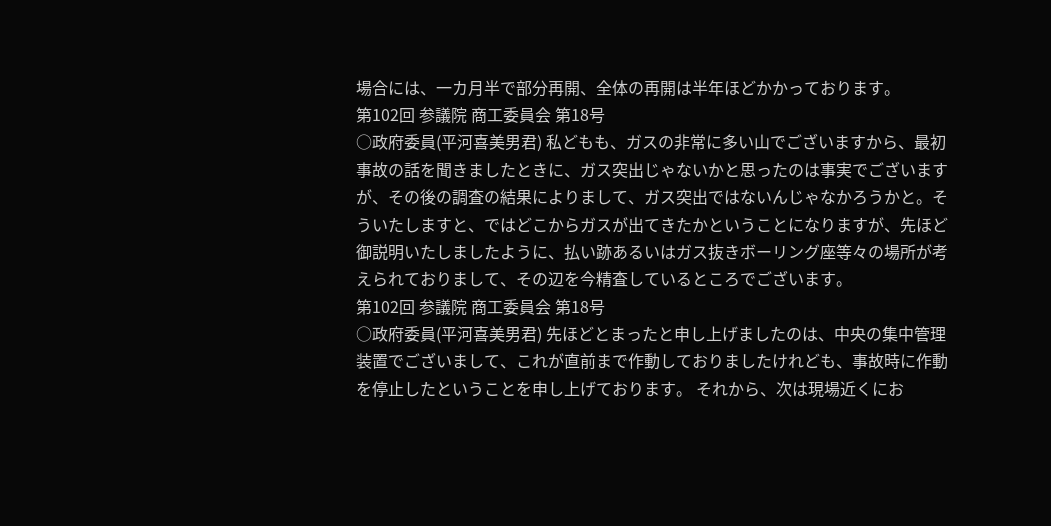場合には、一カ月半で部分再開、全体の再開は半年ほどかかっております。
第102回 参議院 商工委員会 第18号
○政府委員(平河喜美男君) 私どもも、ガスの非常に多い山でございますから、最初事故の話を聞きましたときに、ガス突出じゃないかと思ったのは事実でございますが、その後の調査の結果によりまして、ガス突出ではないんじゃなかろうかと。そういたしますと、ではどこからガスが出てきたかということになりますが、先ほど御説明いたしましたように、払い跡あるいはガス抜きボーリング座等々の場所が考えられておりまして、その辺を今精査しているところでございます。
第102回 参議院 商工委員会 第18号
○政府委員(平河喜美男君) 先ほどとまったと申し上げましたのは、中央の集中管理装置でございまして、これが直前まで作動しておりましたけれども、事故時に作動を停止したということを申し上げております。 それから、次は現場近くにお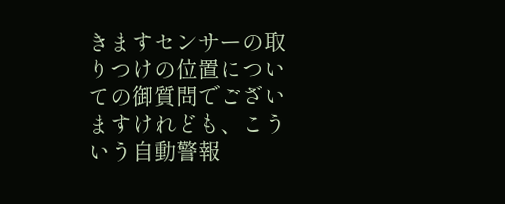きますセンサーの取りつけの位置についての御質問でございますけれども、こういう自動警報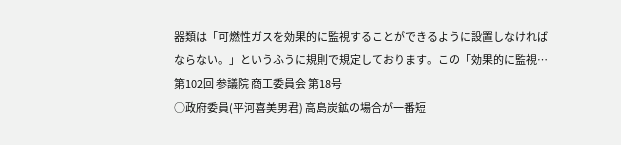器類は「可燃性ガスを効果的に監視することができるように設置しなければならない。」というふうに規則で規定しております。この「効果的に監視…
第102回 参議院 商工委員会 第18号
○政府委員(平河喜美男君) 高島炭鉱の場合が一番短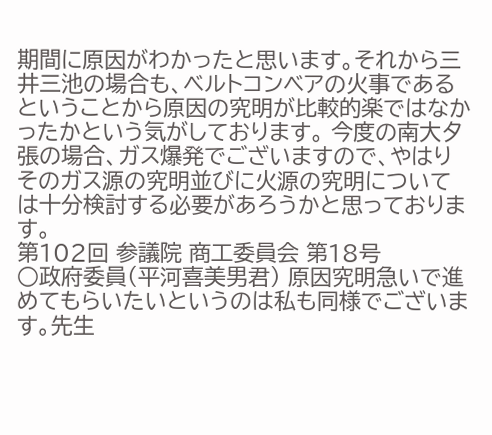期間に原因がわかったと思います。それから三井三池の場合も、ベルトコンベアの火事であるということから原因の究明が比較的楽ではなかったかという気がしております。 今度の南大夕張の場合、ガス爆発でございますので、やはりそのガス源の究明並びに火源の究明については十分検討する必要があろうかと思っております。
第102回 参議院 商工委員会 第18号
○政府委員(平河喜美男君) 原因究明急いで進めてもらいたいというのは私も同様でございます。先生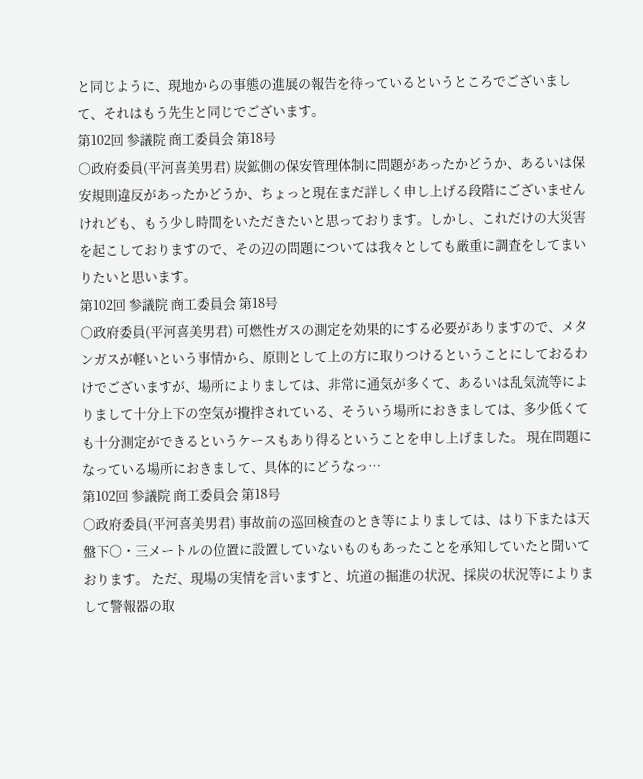と同じように、現地からの事態の進展の報告を待っているというところでございまして、それはもう先生と同じでございます。
第102回 参議院 商工委員会 第18号
○政府委員(平河喜美男君) 炭鉱側の保安管理体制に問題があったかどうか、あるいは保安規則違反があったかどうか、ちょっと現在まだ詳しく申し上げる段階にございませんけれども、もう少し時間をいただきたいと思っております。しかし、これだけの大災害を起こしておりますので、その辺の問題については我々としても厳重に調査をしてまいりたいと思います。
第102回 参議院 商工委員会 第18号
○政府委員(平河喜美男君) 可燃性ガスの測定を効果的にする必要がありますので、メタンガスが軽いという事情から、原則として上の方に取りつけるということにしておるわけでございますが、場所によりましては、非常に通気が多くて、あるいは乱気流等によりまして十分上下の空気が攪拌されている、そういう場所におきましては、多少低くても十分測定ができるというケースもあり得るということを申し上げました。 現在問題になっている場所におきまして、具体的にどうなっ…
第102回 参議院 商工委員会 第18号
○政府委員(平河喜美男君) 事故前の巡回検査のとき等によりましては、はり下または天盤下〇・三メートルの位置に設置していないものもあったことを承知していたと聞いております。 ただ、現場の実情を言いますと、坑道の掘進の状況、採炭の状況等によりまして警報器の取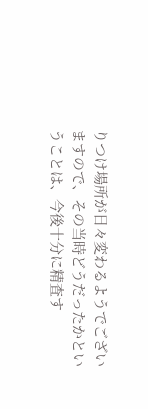りつけ場所が日々変わるようでございますので、その当時どうだったかということは、今後十分に精査す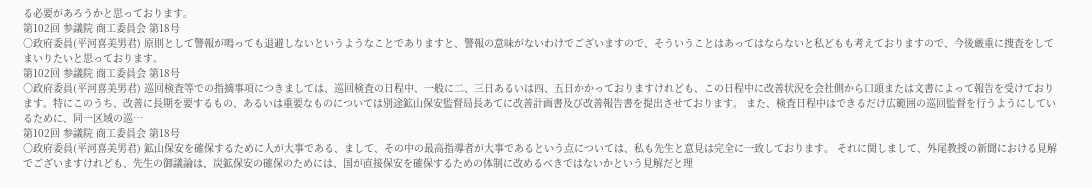る必要があろうかと思っております。
第102回 参議院 商工委員会 第18号
○政府委員(平河喜美男君) 原則として警報が鳴っても退避しないというようなことでありますと、警報の意味がないわけでございますので、そういうことはあってはならないと私どもも考えておりますので、今後厳重に捜査をしてまいりたいと思っております。
第102回 参議院 商工委員会 第18号
○政府委員(平河喜美男君) 巡回検査等での指摘事項につきましては、巡回検査の日程中、一般に二、三日あるいは四、五日かかっておりますけれども、この日程中に改善状況を会社側から口頭または文書によって報告を受けております。特にこのうち、改善に長期を要するもの、あるいは重要なものについては別途鉱山保安監督局長あてに改善計画書及び改善報告書を提出させております。 また、検査日程中はできるだけ広範囲の巡回監督を行うようにしているために、同一区域の巡…
第102回 参議院 商工委員会 第18号
○政府委員(平河喜美男君) 鉱山保安を確保するために人が大事である、まして、その中の最高指導者が大事であるという点については、私も先生と意見は完全に一致しております。 それに関しまして、外尾教授の新聞における見解でございますけれども、先生の御議論は、炭鉱保安の確保のためには、国が直接保安を確保するための体制に改めるべきではないかという見解だと理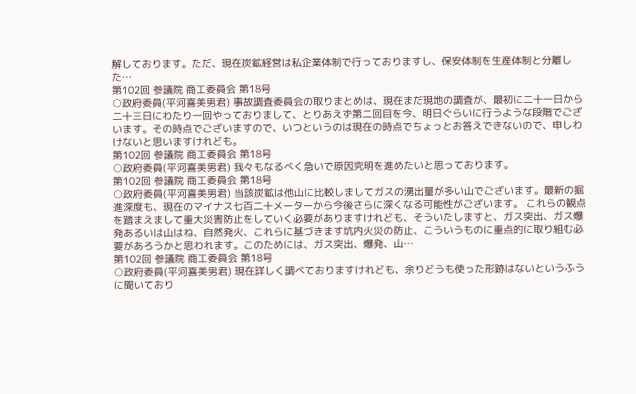解しております。ただ、現在炭鉱経営は私企業体制で行っておりますし、保安体制を生産体制と分離した…
第102回 参議院 商工委員会 第18号
○政府委員(平河喜美男君) 事故調査委員会の取りまとめは、現在まだ現地の調査が、最初に二十一日から二十三日にわたり一回やっておりまして、とりあえず第二回目を今、明日ぐらいに行うような段階でございます。その時点でございますので、いつというのは現在の時点でちょっとお答えできないので、申しわけないと思いますけれども。
第102回 参議院 商工委員会 第18号
○政府委員(平河喜美男君) 我々もなるべく急いで原因究明を進めたいと思っております。
第102回 参議院 商工委員会 第18号
○政府委員(平河喜美男君) 当該炭鉱は他山に比較しましてガスの湧出量が多い山でございます。最新の掘進深度も、現在のマイナス七百二十メーターから今後さらに深くなる可能性がございます。 これらの観点を踏まえまして重大災害防止をしていく必要がありますけれども、そういたしますと、ガス突出、ガス爆発あるいは山はね、自然発火、これらに基づきます坑内火災の防止、こういうものに重点的に取り組む必要があろうかと思われます。このためには、ガス突出、爆発、山…
第102回 参議院 商工委員会 第18号
○政府委員(平河喜美男君) 現在詳しく調べておりますけれども、余りどうも使った形跡はないというふうに聞いており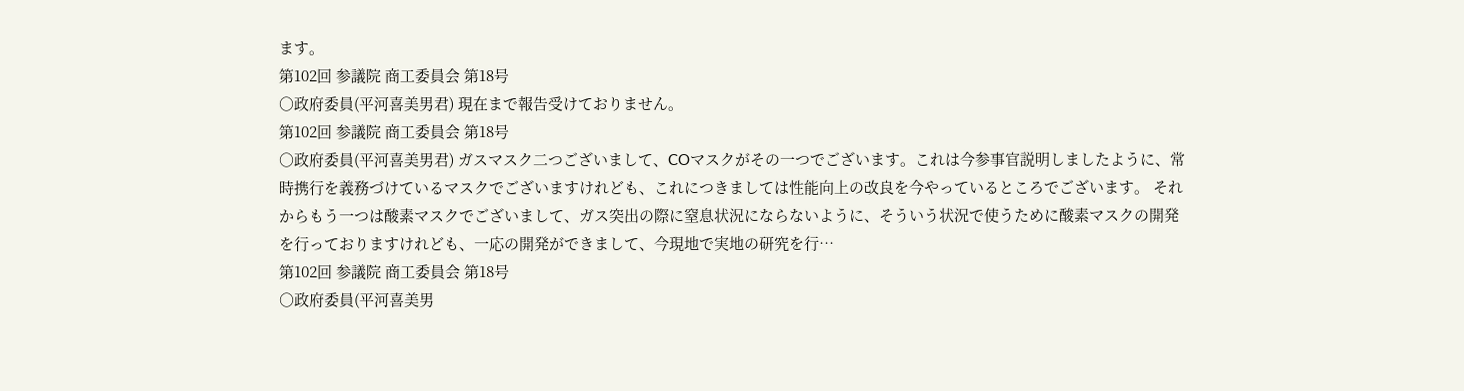ます。
第102回 参議院 商工委員会 第18号
○政府委員(平河喜美男君) 現在まで報告受けておりません。
第102回 参議院 商工委員会 第18号
○政府委員(平河喜美男君) ガスマスク二つございまして、COマスクがその一つでございます。これは今参事官説明しましたように、常時携行を義務づけているマスクでございますけれども、これにつきましては性能向上の改良を今やっているところでございます。 それからもう一つは酸素マスクでございまして、ガス突出の際に窒息状況にならないように、そういう状況で使うために酸素マスクの開発を行っておりますけれども、一応の開発ができまして、今現地で実地の研究を行…
第102回 参議院 商工委員会 第18号
○政府委員(平河喜美男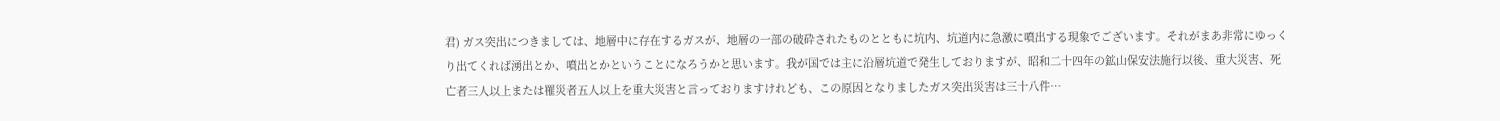君) ガス突出につきましては、地層中に存在するガスが、地層の一部の破砕されたものとともに坑内、坑道内に急激に噴出する現象でございます。それがまあ非常にゆっくり出てくれば湧出とか、噴出とかということになろうかと思います。我が国では主に沿層坑道で発生しておりますが、昭和二十四年の鉱山保安法施行以後、重大災害、死亡者三人以上または罹災者五人以上を重大災害と言っておりますけれども、この原因となりましたガス突出災害は三十八件…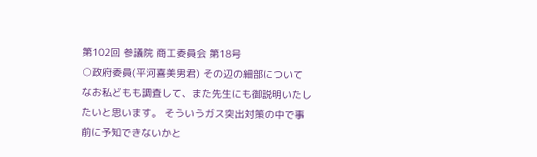第102回 参議院 商工委員会 第18号
○政府委員(平河喜美男君) その辺の細部についてなお私どもも調査して、また先生にも御説明いたしたいと思います。 そういうガス突出対策の中で事前に予知できないかと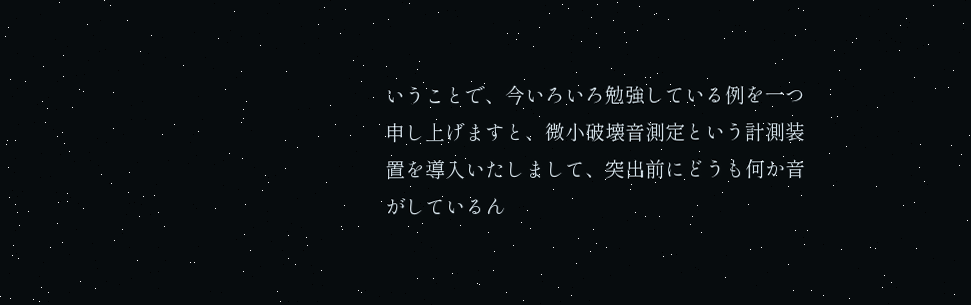いうことで、今いろいろ勉強している例を一つ申し上げますと、微小破壊音測定という計測装置を導入いたしまして、突出前にどうも何か音がしているん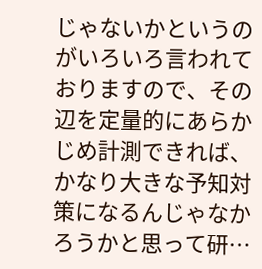じゃないかというのがいろいろ言われておりますので、その辺を定量的にあらかじめ計測できれば、かなり大きな予知対策になるんじゃなかろうかと思って研…